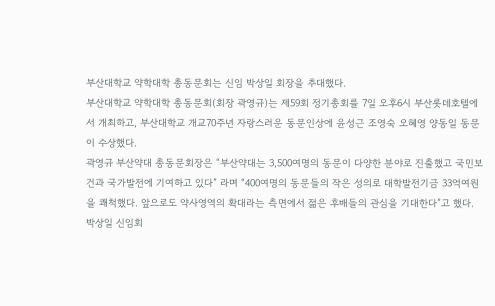부산대학교 약학대학 총동문회는 신임 박상일 회장을 추대했다.
부산대학교 약학대학 총동문회(회장 곽영규)는 제59회 정기총회를 7일 오후6시 부산롯데호텔에서 개최하고, 부산대학교 개교70주년 자랑스러운 동문인상에 윤성근 조영숙 오혜영 양동일 동문이 수상했다.
곽영규 부산약대 총동문회장은 “부산약대는 3,500여명의 동문이 다양한 분야로 진출했고 국민보건과 국가발전에 기여하고 있다” 라며 “400여명의 동문들의 작은 성의로 대학발전기금 33억여원을 쾌척했다. 앞으로도 약사영역의 확대라는 측면에서 젊은 후배들의 관심을 기대한다”고 했다.
박상일 신임회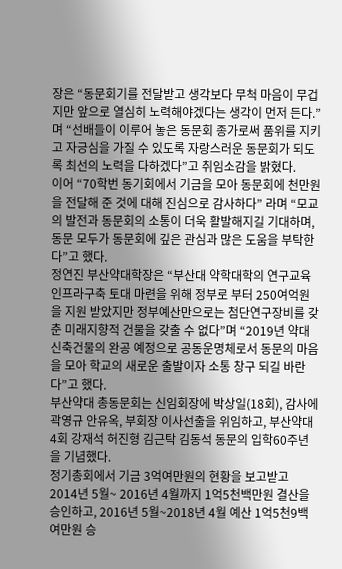장은 “동문회기를 전달받고 생각보다 무척 마음이 무겁지만 앞으로 열심히 노력해야겠다는 생각이 먼저 든다.” 며 “선배들이 이루어 놓은 동문회 종가로써 품위를 지키고 자긍심을 가질 수 있도록 자랑스러운 동문회가 되도록 최선의 노력을 다하겠다”고 취임소감을 밝혔다.
이어 “70학번 동기회에서 기금을 모아 동문회에 천만원을 전달해 준 것에 대해 진심으로 감사하다” 라며 “모교의 발전과 동문회의 소통이 더욱 활발해지길 기대하며, 동문 모두가 동문회에 깊은 관심과 많은 도움을 부탁한다”고 했다.
정연진 부산약대학장은 “부산대 약학대학의 연구교육 인프라구축 토대 마련을 위해 정부로 부터 250여억원을 지원 받았지만 정부예산만으로는 첨단연구장비를 갖춘 미래지향적 건물을 갖출 수 없다”며 “2019년 약대 신축건물의 완공 예정으로 공동운명체로서 동문의 마음을 모아 학교의 새로운 출발이자 소통 창구 되길 바란다”고 했다.
부산약대 총동문회는 신임회장에 박상일(18회), 감사에 곽영규 안유옥, 부회장 이사선출을 위임하고, 부산약대 4회 강재석 허진형 김근탁 김동석 동문의 입학60주년을 기념했다.
정기총회에서 기금 3억여만원의 현황을 보고받고 2014년 5월~ 2016년 4월까지 1억5천백만원 결산을 승인하고, 2016년 5월~2018년 4월 예산 1억5천9백여만원 승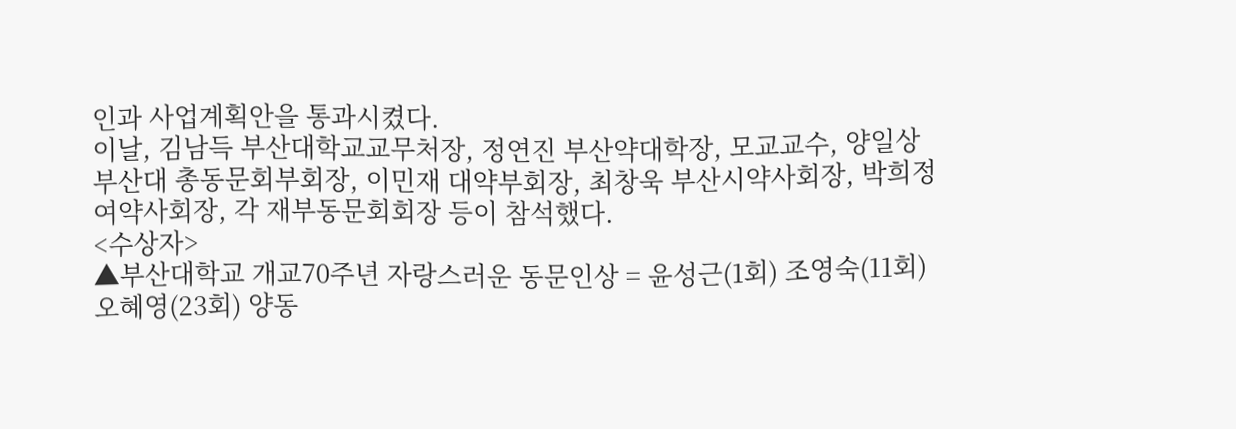인과 사업계획안을 통과시켰다.
이날, 김남득 부산대학교교무처장, 정연진 부산약대학장, 모교교수, 양일상 부산대 총동문회부회장, 이민재 대약부회장, 최창욱 부산시약사회장, 박희정여약사회장, 각 재부동문회회장 등이 참석했다.
<수상자>
▲부산대학교 개교70주년 자랑스러운 동문인상 = 윤성근(1회) 조영숙(11회) 오혜영(23회) 양동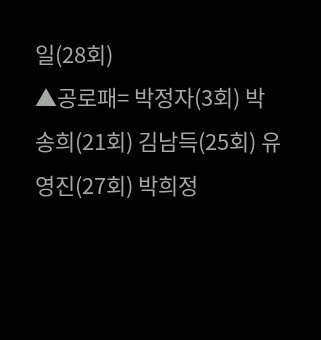일(28회)
▲공로패= 박정자(3회) 박송희(21회) 김남득(25회) 유영진(27회) 박희정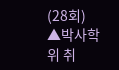(28회)
▲박사학위 취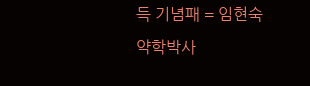득 기념패 = 임현숙 약학박사